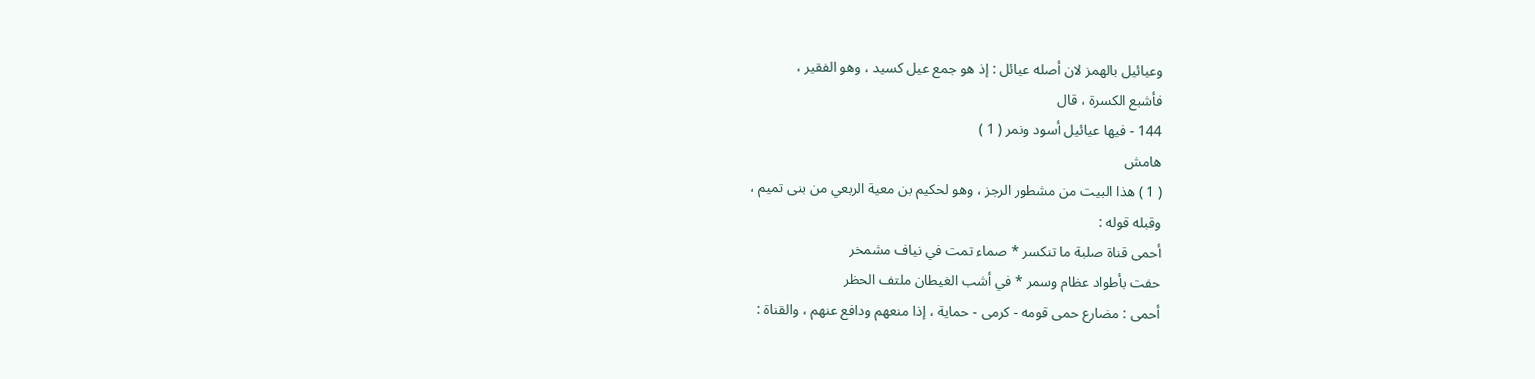وعيائيل بالهمز لان أصله عيائل : إذ هو جمع عيل كسيد ، وهو الفقير ،
فأشبع الكسرة ، قال
144 - فيها عيائيل أسود ونمر ( 1 )
هامش
( 1 ) هذا البيت من مشطور الرجز ، وهو لحكيم بن معية الربعي من بنى تميم ،
وقبله قوله :
أحمى قناة صلبة ما تنكسر * صماء تمت في نياف مشمخر
حفت بأطواد عظام وسمر * في أشب الغيطان ملتف الحظر
أحمى : مضارع حمى قومه - كرمى - حماية ، إذا منعهم ودافع عنهم ، والقناة :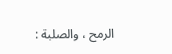الرمح ، والصلبة :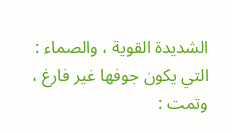الشديدة القوية ، والصماء : التي يكون جوفها غير فارغ ، وتمت :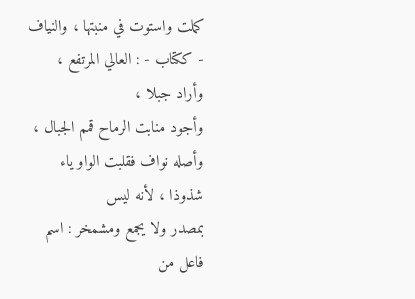كملت واستوت في منبتها ، والنياف - ككتاب - : العالي المرتفع ، وأراد جبلا ،
وأجود منابت الرماح قمم الجبال ، وأصله نواف فقلبت الواو ياء شذوذا ، لأنه ليس
بمصدر ولا يجمع ومشمخر : اسم فاعل من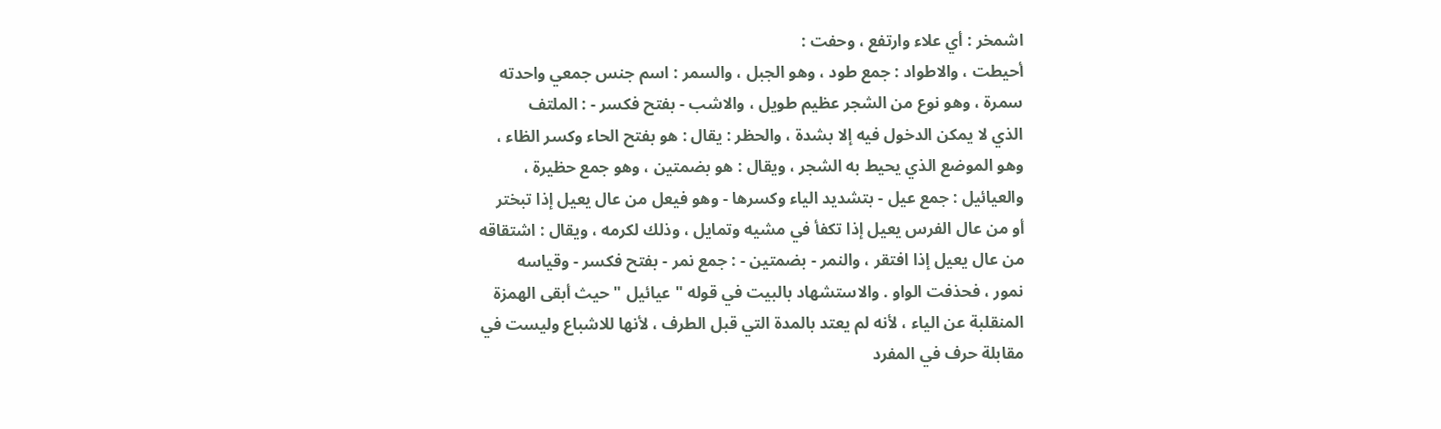اشمخر : أي علاء وارتفع ، وحفت :
أحيطت ، والاطواد : جمع طود ، وهو الجبل ، والسمر : اسم جنس جمعي واحدته
سمرة ، وهو نوع من الشجر عظيم طويل ، والاشب - بفتح فكسر - : الملتف
الذي لا يمكن الدخول فيه إلا بشدة ، والحظر : يقال : هو بفتح الحاء وكسر الظاء ،
وهو الموضع الذي يحيط به الشجر ، ويقال : هو بضمتين ، وهو جمع حظيرة ،
والعيائيل : جمع عيل - بتشديد الياء وكسرها - وهو فيعل من عال يعيل إذا تبختر
أو من عال الفرس يعيل إذا تكفأ في مشيه وتمايل ، وذلك لكرمه ، ويقال : اشتقاقه
من عال يعيل إذا افتقر ، والنمر - بضمتين - : جمع نمر - بفتح فكسر - وقياسه
نمور ، فحذفت الواو . والاستشهاد بالبيت في قوله " عيائيل " حيث أبقى الهمزة
المنقلبة عن الياء ، لأنه لم يعتد بالمدة التي قبل الطرف ، لأنها للاشباع وليست في
مقابلة حرف في المفرد